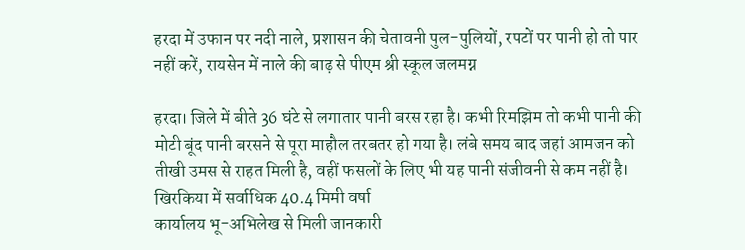हरदा में उफान पर नदी नाले, प्रशासन की चेतावनी पुल-पुलियों, रपटों पर पानी हो तो पार नहीं करें, रायसेन में नाले की बाढ़ से पीएम श्री स्कूल जलमग्न

हरदा। जिले में बीते 36 घंटे से लगातार पानी बरस रहा है। कभी रिमझिम तो कभी पानी की मोटी बूंद पानी बरसने से पूरा माहौल तरबतर हो गया है। लंबे समय बाद जहां आमजन को तीखी उमस से राहत मिली है, वहीं फसलों के लिए भी यह पानी संजीवनी से कम नहीं है।
खिरकिया में सर्वाधिक 40.4 मिमी वर्षा
कार्यालय भू-अभिलेख से मिली जानकारी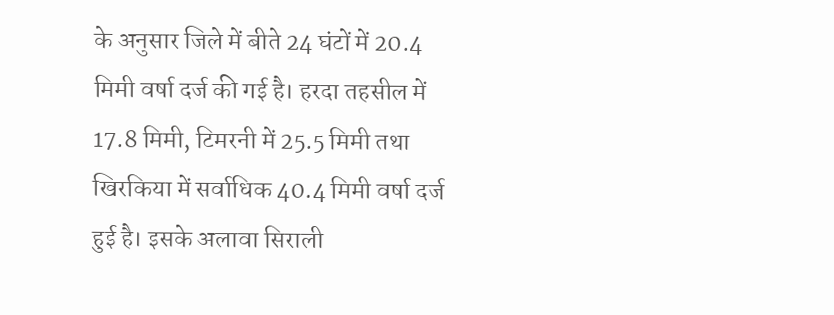के अनुसार जिले में बीते 24 घंटों में 20.4 मिमी वर्षा दर्ज की गई है। हरदा तहसील में 17.8 मिमी, टिमरनी में 25.5 मिमी तथा खिरकिया में सर्वाधिक 40.4 मिमी वर्षा दर्ज हुई है। इसके अलावा सिराली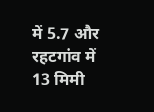में 5.7 और रहटगांव में 13 मिमी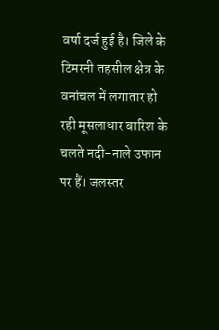वर्षा दर्ज हुई है। जिले के टिमरनी तहसील क्षेत्र के वनांचल में लगातार हो रही मूसलाधार बारिश के चलते नदी-नाले उफान पर हैं। जलस्तर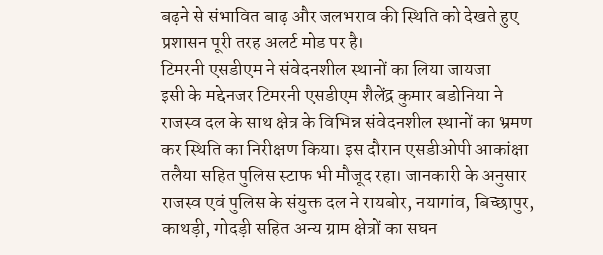बढ़ने से संभावित बाढ़ और जलभराव की स्थिति को देखते हुए प्रशासन पूरी तरह अलर्ट मोड पर है।
टिमरनी एसडीएम ने संवेदनशील स्थानों का लिया जायजा
इसी के मद्देनजर टिमरनी एसडीएम शैलेंद्र कुमार बडोनिया ने राजस्व दल के साथ क्षेत्र के विभिन्न संवेदनशील स्थानों का भ्रमण कर स्थिति का निरीक्षण किया। इस दौरान एसडीओपी आकांक्षा तलैया सहित पुलिस स्टाफ भी मौजूद रहा। जानकारी के अनुसार राजस्व एवं पुलिस के संयुक्त दल ने रायबोर, नयागांव, बिच्छापुर, काथड़ी, गोदड़ी सहित अन्य ग्राम क्षेत्रों का सघन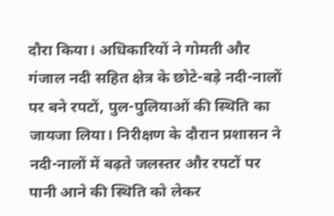दौरा किया। अधिकारियों ने गोमती और गंजाल नदी सहित क्षेत्र के छोटे-बड़े नदी-नालों पर बने रपटों, पुल-पुलियाओं की स्थिति का जायजा लिया। निरीक्षण के दौरान प्रशासन ने नदी-नालों में बढ़ते जलस्तर और रपटों पर पानी आने की स्थिति को लेकर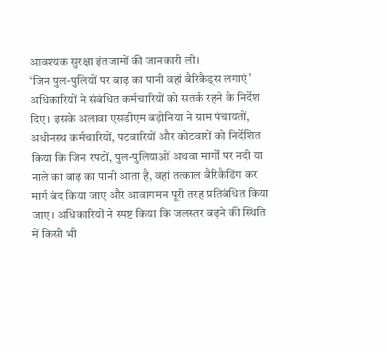आवश्यक सुरक्षा इंतजामों की जानकारी ली।
‘जिन पुल-पुलियों पर बाढ़ का पानी वहां बैरिकैड्स लगाएं’
अधिकारियों ने संबंधित कर्मचारियों को सतर्क रहने के निर्देश दिए। इसके अलावा एसडीएम बड़ोनिया ने ग्राम पंचायतों, अधीनस्थ कर्मचारियों, पटवारियों और कोटवारों को निर्देशित किया कि जिन रपटों, पुल-पुलियाओं अथवा मार्गों पर नदी या नाले का बाढ़ का पानी आता है, वहां तत्काल बैरिकैडिंग कर मार्ग बंद किया जाए और आवागमन पूरी तरह प्रतिबंधित किया जाए। अधिकारियों ने स्पष्ट किया कि जलस्तर बढ़ने की स्थिति में किसी भी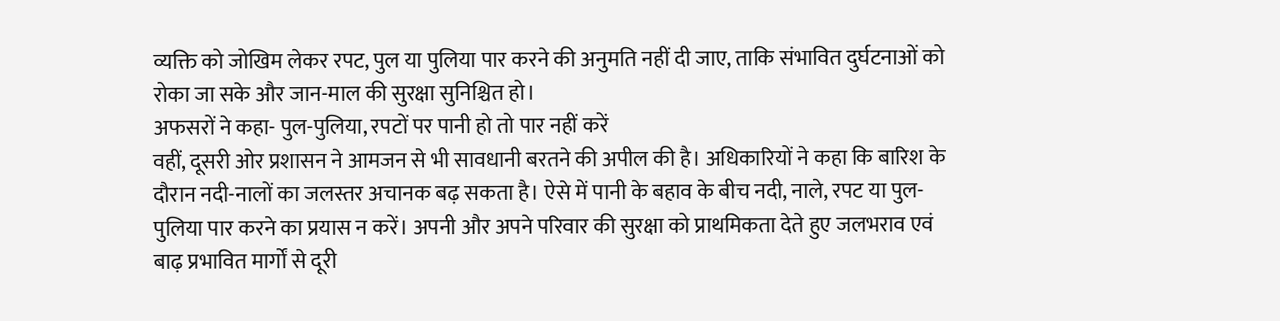व्यक्ति को जोखिम लेकर रपट, पुल या पुलिया पार करने की अनुमति नहीं दी जाए, ताकि संभावित दुर्घटनाओं को रोका जा सके और जान-माल की सुरक्षा सुनिश्चित हो।
अफसरों ने कहा- पुल-पुलिया, रपटों पर पानी हो तो पार नहीं करें
वहीं, दूसरी ओर प्रशासन ने आमजन से भी सावधानी बरतने की अपील की है। अधिकारियों ने कहा कि बारिश के दौरान नदी-नालों का जलस्तर अचानक बढ़ सकता है। ऐसे में पानी के बहाव के बीच नदी, नाले, रपट या पुल-पुलिया पार करने का प्रयास न करें। अपनी और अपने परिवार की सुरक्षा को प्राथमिकता देते हुए जलभराव एवं बाढ़ प्रभावित मार्गों से दूरी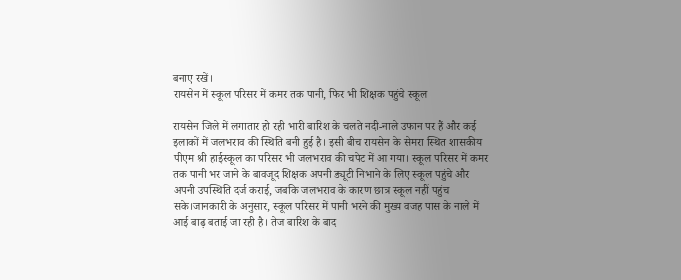बनाए रखें।
रायसेन में स्कूल परिसर में कमर तक पानी, फिर भी शिक्षक पहुंचे स्कूल

रायसेन जिले में लगातार हो रही भारी बारिश के चलते नदी-नाले उफान पर हैं और कई इलाकों में जलभराव की स्थिति बनी हुई है। इसी बीच रायसेन के सेमरा स्थित शासकीय पीएम श्री हाईस्कूल का परिसर भी जलभराव की चपेट में आ गया। स्कूल परिसर में कमर तक पानी भर जाने के बावजूद शिक्षक अपनी ड्यूटी निभाने के लिए स्कूल पहुंचे और अपनी उपस्थिति दर्ज कराई, जबकि जलभराव के कारण छात्र स्कूल नहीं पहुंच सके।जानकारी के अनुसार, स्कूल परिसर में पानी भरने की मुख्य वजह पास के नाले में आई बाढ़ बताई जा रही है। तेज बारिश के बाद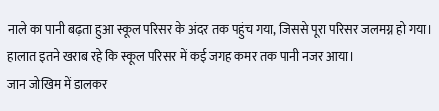नाले का पानी बढ़ता हुआ स्कूल परिसर के अंदर तक पहुंच गया, जिससे पूरा परिसर जलमग्न हो गया। हालात इतने खराब रहे कि स्कूल परिसर में कई जगह कमर तक पानी नजर आया।
जान जोखिम में डालकर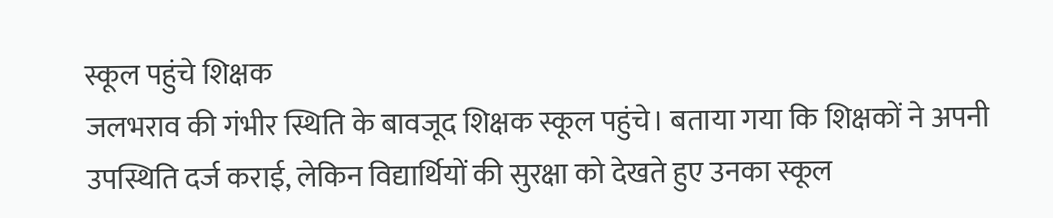स्कूल पहुंचे शिक्षक
जलभराव की गंभीर स्थिति के बावजूद शिक्षक स्कूल पहुंचे। बताया गया कि शिक्षकों ने अपनी उपस्थिति दर्ज कराई, लेकिन विद्यार्थियों की सुरक्षा को देखते हुए उनका स्कूल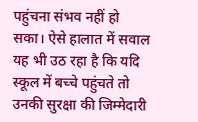पहुंचना संभव नहीं हो सका। ऐसे हालात में सवाल यह भी उठ रहा है कि यदि स्कूल में बच्चे पहुंचते तो उनकी सुरक्षा की जिम्मेदारी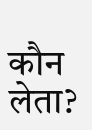कौन लेता?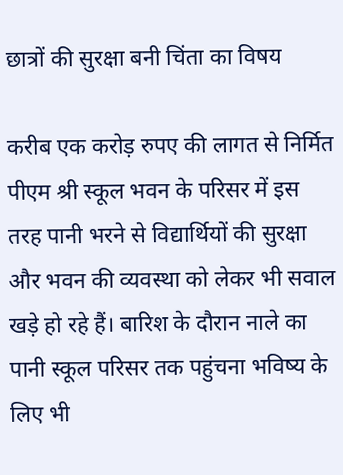छात्रों की सुरक्षा बनी चिंता का विषय

करीब एक करोड़ रुपए की लागत से निर्मित पीएम श्री स्कूल भवन के परिसर में इस तरह पानी भरने से विद्यार्थियों की सुरक्षा और भवन की व्यवस्था को लेकर भी सवाल खड़े हो रहे हैं। बारिश के दौरान नाले का पानी स्कूल परिसर तक पहुंचना भविष्य के लिए भी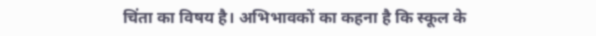चिंता का विषय है। अभिभावकों का कहना है कि स्कूल के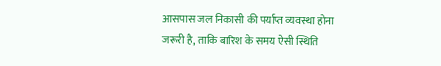आसपास जल निकासी की पर्याप्त व्यवस्था होना जरूरी है, ताकि बारिश के समय ऐसी स्थिति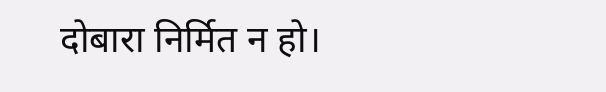दोबारा निर्मित न हो।